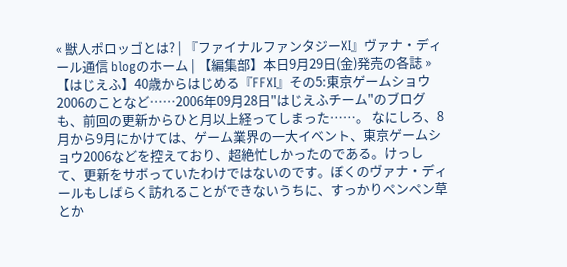« 獣人ポロッゴとは? | 『ファイナルファンタジーXI』ヴァナ・ディール通信 blogのホーム | 【編集部】本日9月29日(金)発売の各誌 »【はじえふ】40歳からはじめる『FFXI』その5:東京ゲームショウ2006のことなど……2006年09月28日"はじえふチーム"のブログも、前回の更新からひと月以上経ってしまった……。 なにしろ、8月から9月にかけては、ゲーム業界の一大イベント、東京ゲームショウ2006などを控えており、超絶忙しかったのである。けっして、更新をサボっていたわけではないのです。ぼくのヴァナ・ディールもしばらく訪れることができないうちに、すっかりペンペン草とか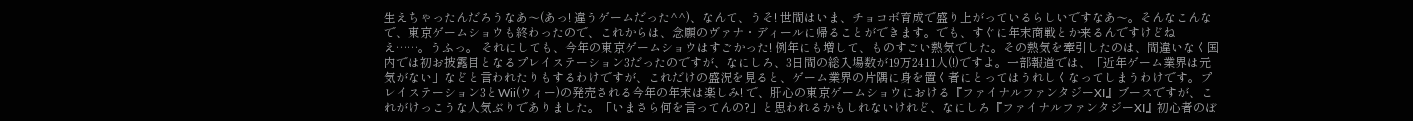生えちゃったんだろうなあ〜(あっ! 違うゲームだった^^)、なんて、うそ! 世間はいま、チョコボ育成で盛り上がっているらしいですなあ〜。そんなこんなで、東京ゲームショウも終わったので、これからは、念願のヴァナ・ディールに帰ることができます。でも、すぐに年末商戦とか来るんですけどねえ……。うふっ。 それにしても、今年の東京ゲームショウはすごかった! 例年にも増して、ものすごい熱気でした。その熱気を牽引したのは、間違いなく国内では初お披露目となるプレイステーション3だったのですが、なにしろ、3日間の総入場数が19万2411人(!)ですよ。一部報道では、「近年ゲーム業界は元気がない」などと言われたりもするわけですが、これだけの盛況を見ると、ゲーム業界の片隅に身を置く者にとってはうれしくなってしまうわけです。プレイステーション3とWii(ウィー)の発売される今年の年末は楽しみ! で、肝心の東京ゲームショウにおける『ファイナルファンタジーXI』ブースですが、これがけっこうな人気ぶりでありました。「いまさら何を言ってんの?」と思われるかもしれないけれど、なにしろ『ファイナルファンタジーXI』初心者のぼ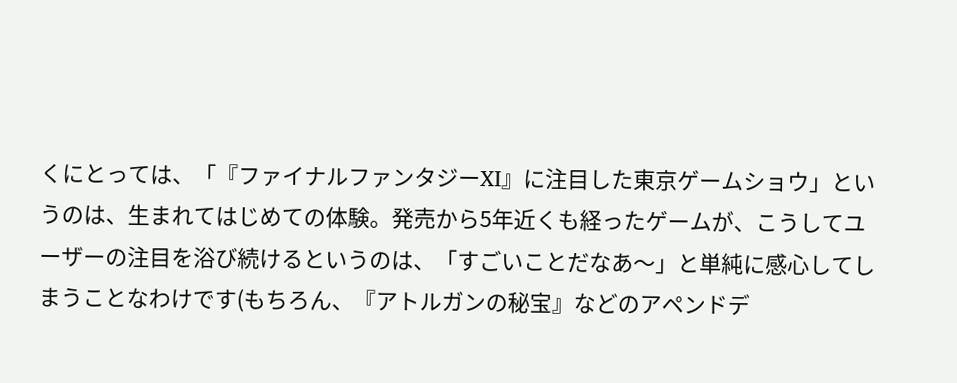くにとっては、「『ファイナルファンタジーXI』に注目した東京ゲームショウ」というのは、生まれてはじめての体験。発売から5年近くも経ったゲームが、こうしてユーザーの注目を浴び続けるというのは、「すごいことだなあ〜」と単純に感心してしまうことなわけです(もちろん、『アトルガンの秘宝』などのアペンドデ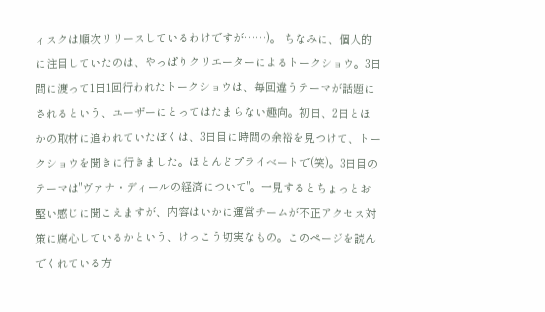ィスクは順次リリースしているわけですが……)。 ちなみに、個人的に注目していたのは、やっぱりクリエーターによるトークショウ。3日間に渡って1日1回行われたトークショウは、毎回違うテーマが話題にされるという、ユーザーにとってはたまらない趣向。初日、2日とほかの取材に追われていたぼくは、3日目に時間の余裕を見つけて、トークショウを聞きに行きました。ほとんどプライベートで(笑)。3日目のテーマは"ヴァナ・ディールの経済について"。一見するとちょっとお堅い感じに聞こえますが、内容はいかに運営チームが不正アクセス対策に腐心しているかという、けっこう切実なもの。このページを読んでくれている方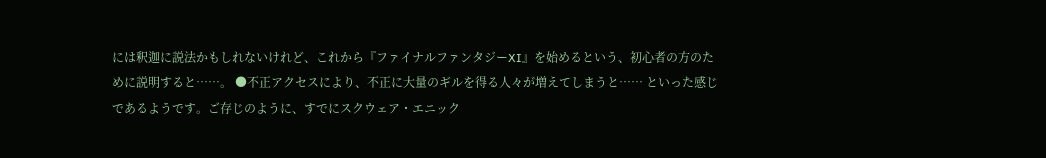には釈迦に説法かもしれないけれど、これから『ファイナルファンタジーXI』を始めるという、初心者の方のために説明すると……。 ●不正アクセスにより、不正に大量のギルを得る人々が増えてしまうと…… といった感じであるようです。ご存じのように、すでにスクウェア・エニック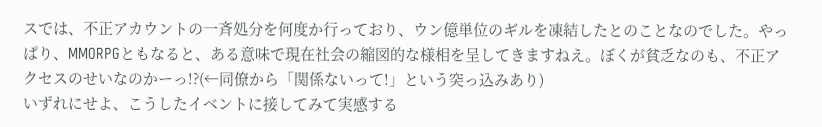スでは、不正アカウントの一斉処分を何度か行っており、ウン億単位のギルを凍結したとのことなのでした。やっぱり、MMORPGともなると、ある意味で現在社会の縮図的な様相を呈してきますねえ。ぼくが貧乏なのも、不正アクセスのせいなのかーっ!?(←同僚から「関係ないって!」という突っ込みあり)
いずれにせよ、こうしたイベントに接してみて実感する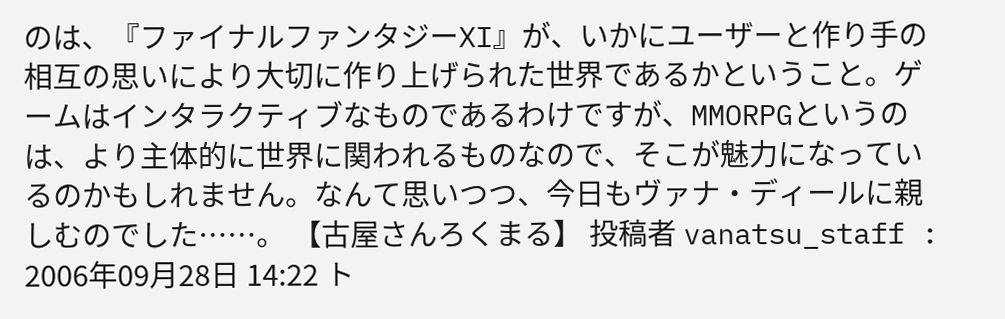のは、『ファイナルファンタジーXI』が、いかにユーザーと作り手の相互の思いにより大切に作り上げられた世界であるかということ。ゲームはインタラクティブなものであるわけですが、MMORPGというのは、より主体的に世界に関われるものなので、そこが魅力になっているのかもしれません。なんて思いつつ、今日もヴァナ・ディールに親しむのでした……。 【古屋さんろくまる】 投稿者 vanatsu_staff : 2006年09月28日 14:22 ト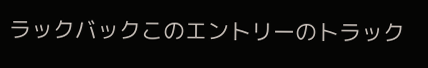ラックバックこのエントリーのトラック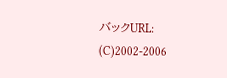バックURL: (C)2002-2006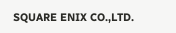SQUARE ENIX CO.,LTD.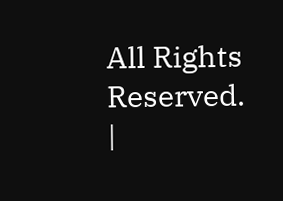All Rights Reserved. |